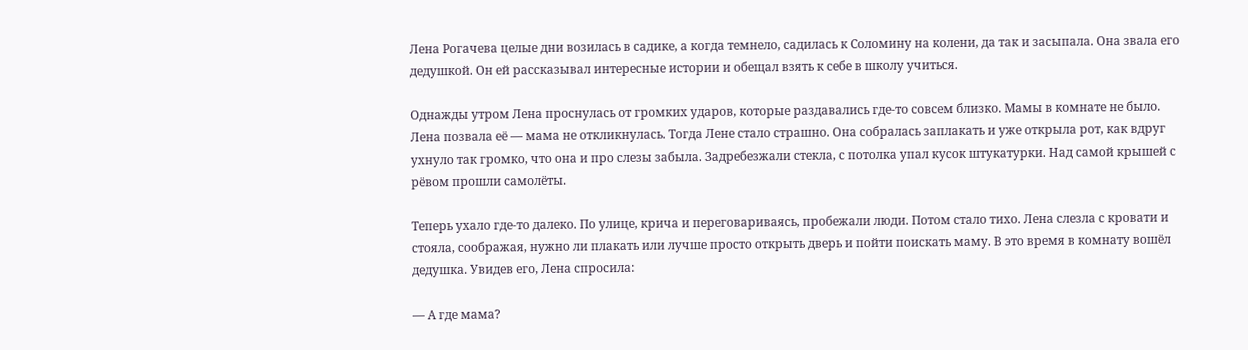Лена Рогачева целые дни возилась в садике, а когда темнело, садилась к Соломину на колени, да так и засыпала. Она звала его дедушкой. Он ей рассказывал интересные истории и обещал взять к себе в школу учиться.

Однажды утром Лена проснулась от громких ударов, которые раздавались где-то совсем близко. Мамы в комнате не было. Лена позвала её — мама не откликнулась. Тогда Лене стало страшно. Она собралась заплакать и уже открыла рот, как вдруг ухнуло так громко, что она и про слезы забыла. Задребезжали стекла, с потолка упал кусок штукатурки. Над самой крышей с рёвом прошли самолёты.

Теперь ухало где-то далеко. По улице, крича и переговариваясь, пробежали люди. Потом стало тихо. Лена слезла с кровати и стояла, соображая, нужно ли плакать или лучше просто открыть дверь и пойти поискать маму. В это время в комнату вошёл дедушка. Увидев его, Лена спросила:

— А где мама?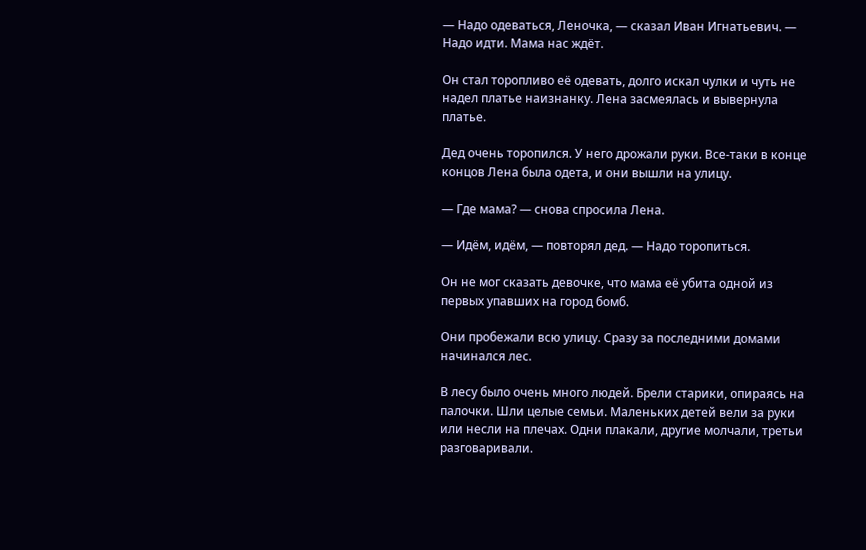— Надо одеваться, Леночка, — сказал Иван Игнатьевич. — Надо идти. Мама нас ждёт.

Он стал торопливо её одевать, долго искал чулки и чуть не надел платье наизнанку. Лена засмеялась и вывернула платье.

Дед очень торопился. У него дрожали руки. Все-таки в конце концов Лена была одета, и они вышли на улицу.

— Где мама? — снова спросила Лена.

— Идём, идём, — повторял дед. — Надо торопиться.

Он не мог сказать девочке, что мама её убита одной из первых упавших на город бомб.

Они пробежали всю улицу. Сразу за последними домами начинался лес.

В лесу было очень много людей. Брели старики, опираясь на палочки. Шли целые семьи. Маленьких детей вели за руки или несли на плечах. Одни плакали, другие молчали, третьи разговаривали.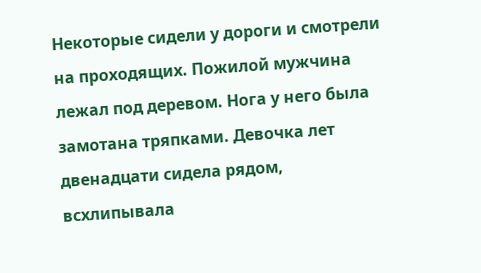Некоторые сидели у дороги и смотрели на проходящих. Пожилой мужчина лежал под деревом. Нога у него была замотана тряпками. Девочка лет двенадцати сидела рядом, всхлипывала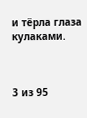и тёрла глаза кулаками.



3 из 95